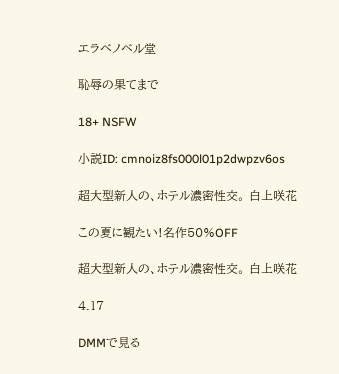エラベノベル堂

恥辱の果てまで

18+ NSFW

小説ID: cmnoiz8fs000l01p2dwpzv6os

超大型新人の、ホテル濃密性交。 白上咲花

この夏に観たい!名作50%OFF

超大型新人の、ホテル濃密性交。 白上咲花

4.17

DMMで見る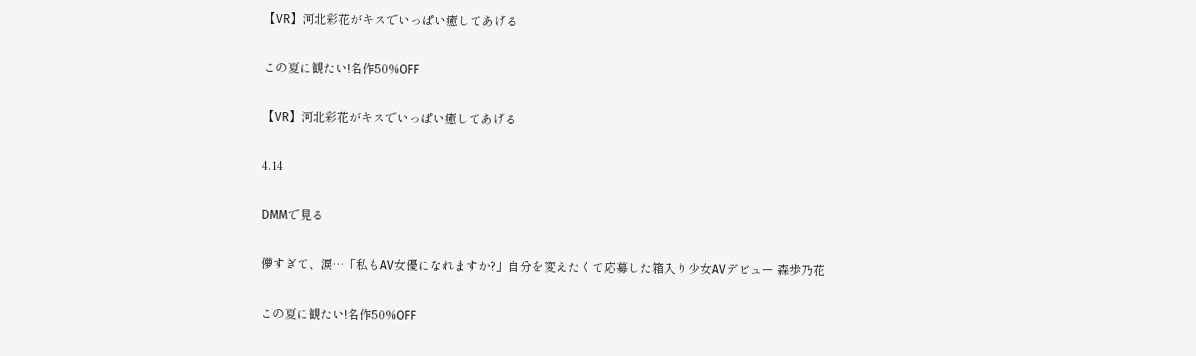【VR】河北彩花がキスでいっぱい癒してあげる

この夏に観たい!名作50%OFF

【VR】河北彩花がキスでいっぱい癒してあげる

4.14

DMMで見る

儚すぎて、涙…「私もAV女優になれますか?」自分を変えたくて応募した箱入り少女AVデビュー 森歩乃花

この夏に観たい!名作50%OFF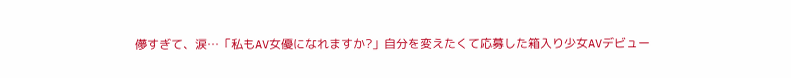儚すぎて、涙…「私もAV女優になれますか?」自分を変えたくて応募した箱入り少女AVデビュー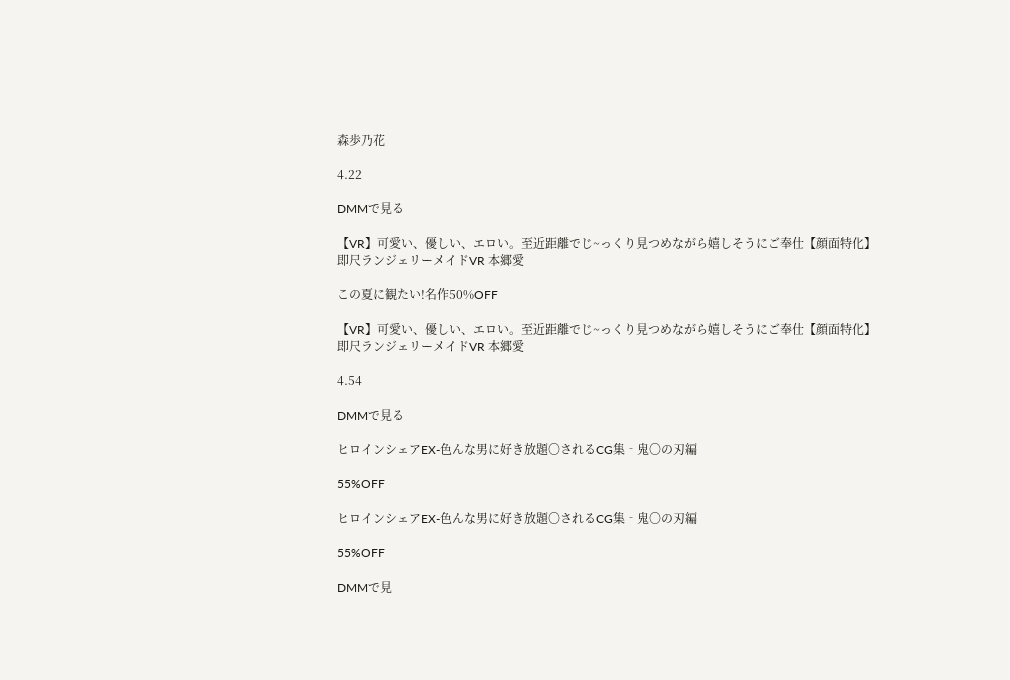森歩乃花

4.22

DMMで見る

【VR】可愛い、優しい、エロい。至近距離でじ~っくり見つめながら嬉しそうにご奉仕【顔面特化】即尺ランジェリーメイドVR 本郷愛

この夏に観たい!名作50%OFF

【VR】可愛い、優しい、エロい。至近距離でじ~っくり見つめながら嬉しそうにご奉仕【顔面特化】即尺ランジェリーメイドVR 本郷愛

4.54

DMMで見る

ヒロインシェアEX‐色んな男に好き放題〇されるCG集‐鬼〇の刃編

55%OFF

ヒロインシェアEX‐色んな男に好き放題〇されるCG集‐鬼〇の刃編

55%OFF

DMMで見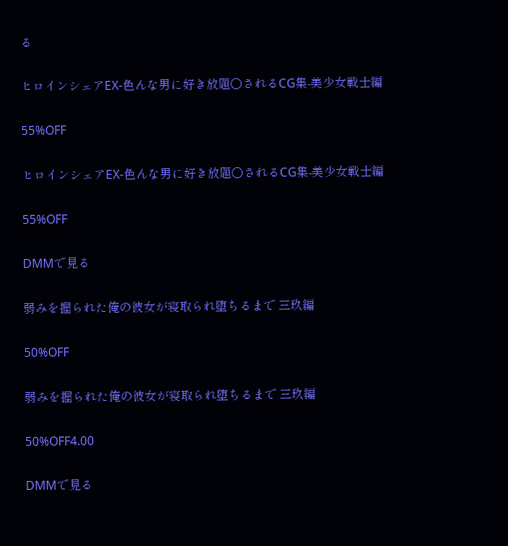る

ヒロインシェアEX‐色んな男に好き放題〇されるCG集‐美少女戦士編

55%OFF

ヒロインシェアEX‐色んな男に好き放題〇されるCG集‐美少女戦士編

55%OFF

DMMで見る

弱みを握られた俺の彼女が寝取られ堕ちるまで 三玖編

50%OFF

弱みを握られた俺の彼女が寝取られ堕ちるまで 三玖編

50%OFF4.00

DMMで見る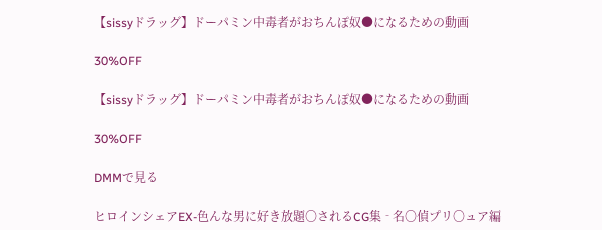【sissyドラッグ】ドーパミン中毒者がおちんぽ奴●になるための動画

30%OFF

【sissyドラッグ】ドーパミン中毒者がおちんぽ奴●になるための動画

30%OFF

DMMで見る

ヒロインシェアEX‐色んな男に好き放題〇されるCG集‐名〇偵プリ〇ュア編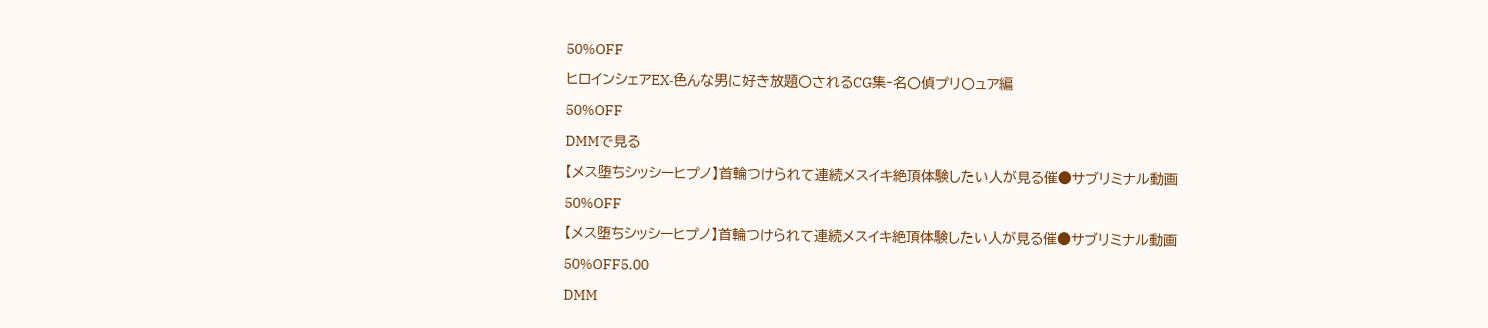50%OFF

ヒロインシェアEX‐色んな男に好き放題〇されるCG集‐名〇偵プリ〇ュア編

50%OFF

DMMで見る

【メス堕ちシッシーヒプノ】首輪つけられて連続メスイキ絶頂体験したい人が見る催●サブリミナル動画

50%OFF

【メス堕ちシッシーヒプノ】首輪つけられて連続メスイキ絶頂体験したい人が見る催●サブリミナル動画

50%OFF5.00

DMM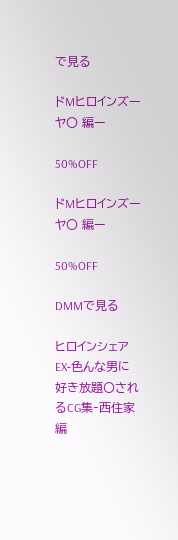で見る

ドMヒロインズーヤ〇 編ー

50%OFF

ドMヒロインズーヤ〇 編ー

50%OFF

DMMで見る

ヒロインシェアEX‐色んな男に好き放題〇されるCG集‐西住家編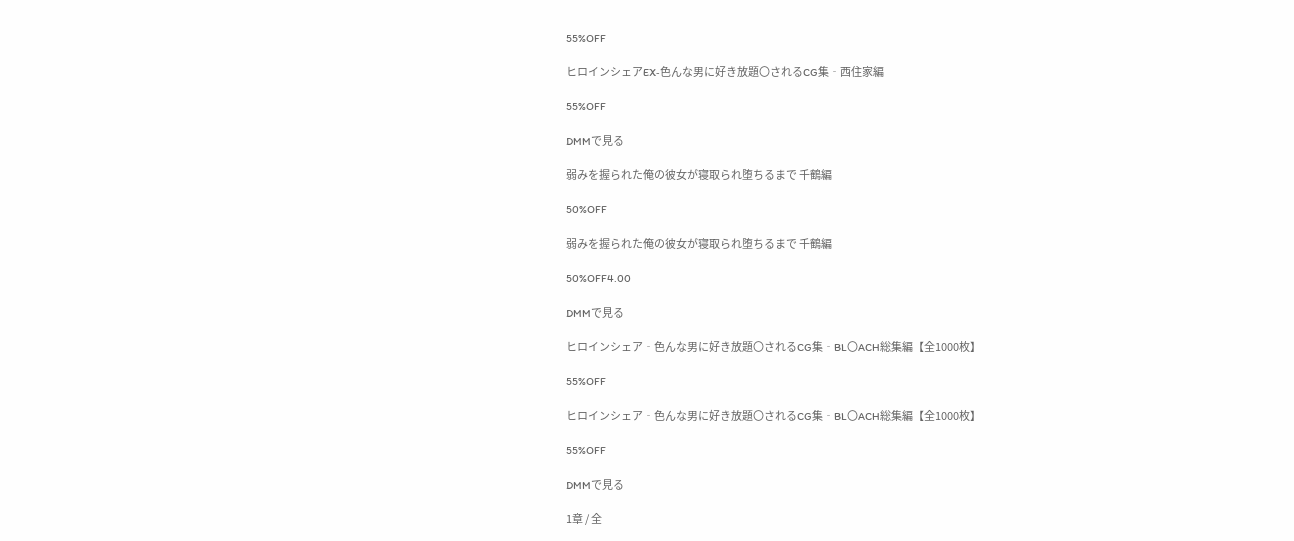55%OFF

ヒロインシェアEX‐色んな男に好き放題〇されるCG集‐西住家編

55%OFF

DMMで見る

弱みを握られた俺の彼女が寝取られ堕ちるまで 千鶴編

50%OFF

弱みを握られた俺の彼女が寝取られ堕ちるまで 千鶴編

50%OFF4.00

DMMで見る

ヒロインシェア‐色んな男に好き放題〇されるCG集‐BL〇ACH総集編【全1000枚】

55%OFF

ヒロインシェア‐色んな男に好き放題〇されるCG集‐BL〇ACH総集編【全1000枚】

55%OFF

DMMで見る

1章 / 全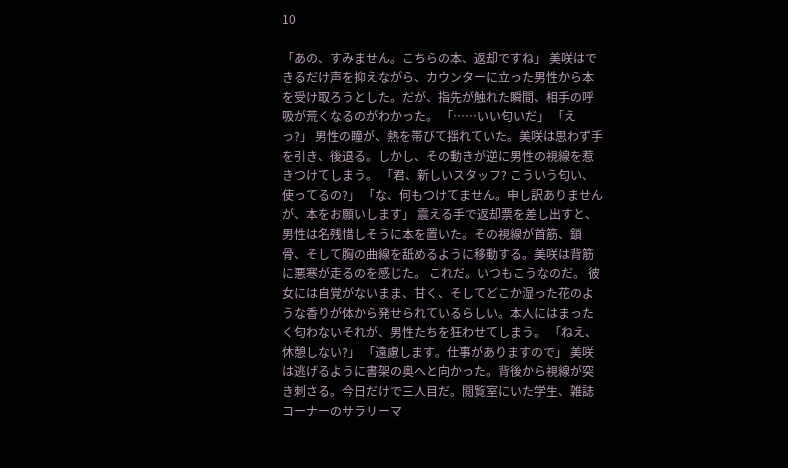10

「あの、すみません。こちらの本、返却ですね」 美咲はできるだけ声を抑えながら、カウンターに立った男性から本を受け取ろうとした。だが、指先が触れた瞬間、相手の呼吸が荒くなるのがわかった。 「……いい匂いだ」 「えっ?」 男性の瞳が、熱を帯びて揺れていた。美咲は思わず手を引き、後退る。しかし、その動きが逆に男性の視線を惹きつけてしまう。 「君、新しいスタッフ? こういう匂い、使ってるの?」 「な、何もつけてません。申し訳ありませんが、本をお願いします」 震える手で返却票を差し出すと、男性は名残惜しそうに本を置いた。その視線が首筋、鎖骨、そして胸の曲線を舐めるように移動する。美咲は背筋に悪寒が走るのを感じた。 これだ。いつもこうなのだ。 彼女には自覚がないまま、甘く、そしてどこか湿った花のような香りが体から発せられているらしい。本人にはまったく匂わないそれが、男性たちを狂わせてしまう。 「ねえ、休憩しない?」 「遠慮します。仕事がありますので」 美咲は逃げるように書架の奥へと向かった。背後から視線が突き刺さる。今日だけで三人目だ。閲覧室にいた学生、雑誌コーナーのサラリーマ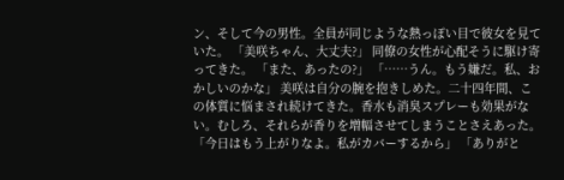ン、そして今の男性。全員が同じような熱っぽい目で彼女を見ていた。 「美咲ちゃん、大丈夫?」 同僚の女性が心配そうに駆け寄ってきた。 「また、あったの?」 「……うん。もう嫌だ。私、おかしいのかな」 美咲は自分の腕を抱きしめた。二十四年間、この体質に悩まされ続けてきた。香水も消臭スプレーも効果がない。むしろ、それらが香りを増幅させてしまうことさえあった。 「今日はもう上がりなよ。私がカバーするから」 「ありがと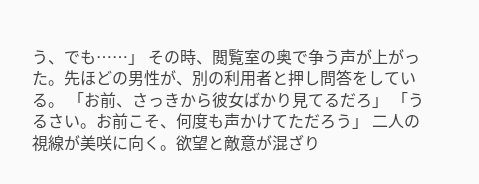う、でも……」 その時、閲覧室の奥で争う声が上がった。先ほどの男性が、別の利用者と押し問答をしている。 「お前、さっきから彼女ばかり見てるだろ」 「うるさい。お前こそ、何度も声かけてただろう」 二人の視線が美咲に向く。欲望と敵意が混ざり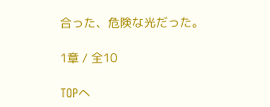合った、危険な光だった。

1章 / 全10

TOPへ